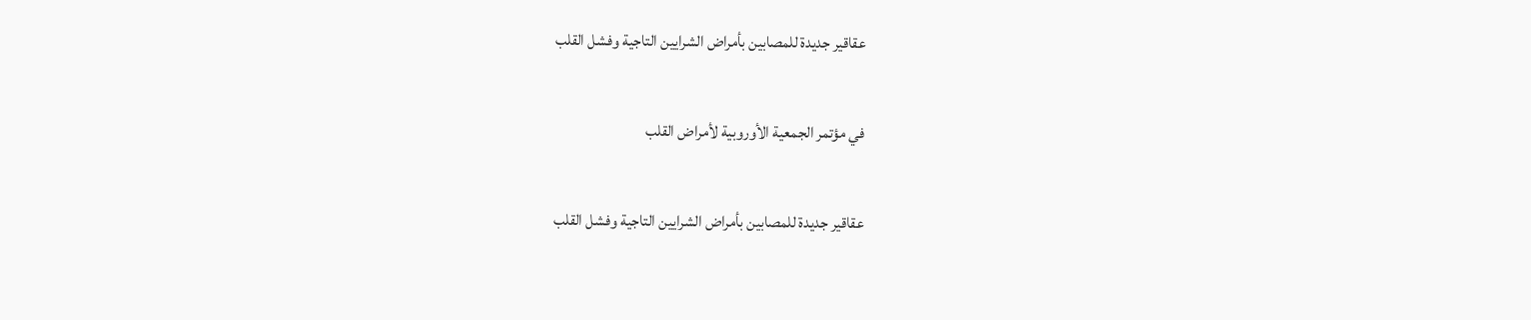عقاقير جديدة للمصابين بأمراض الشرايين التاجية وفشل القلب

في مؤتمر الجمعية الأوروبية لأمراض القلب

عقاقير جديدة للمصابين بأمراض الشرايين التاجية وفشل القلب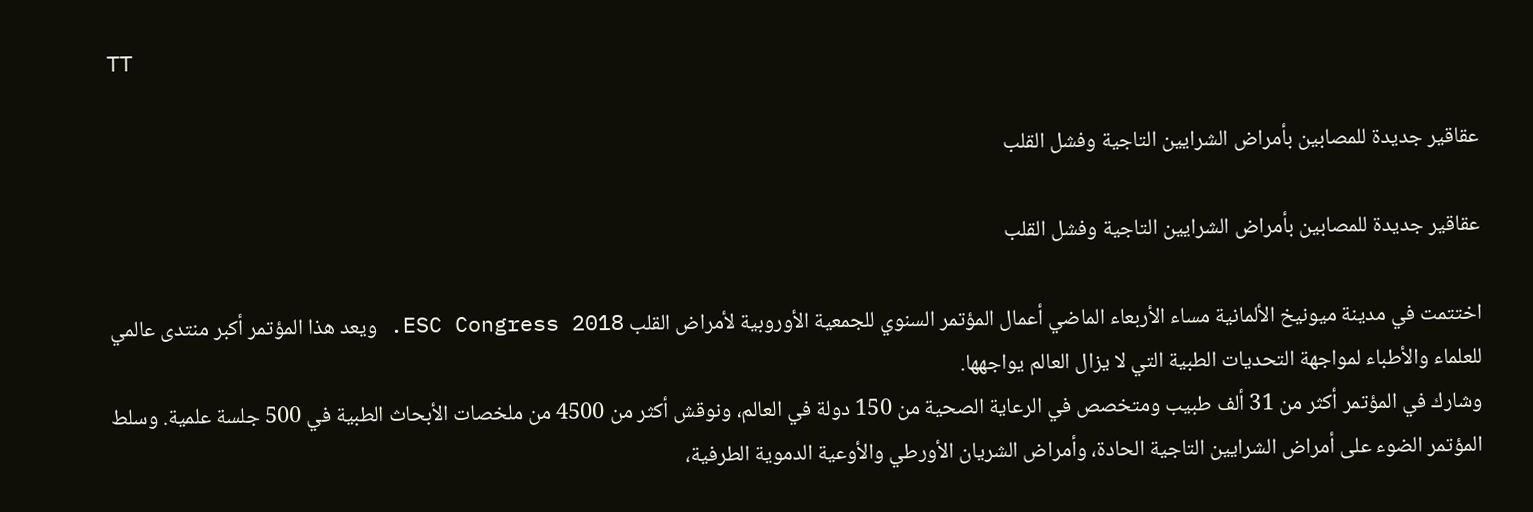TT

عقاقير جديدة للمصابين بأمراض الشرايين التاجية وفشل القلب

عقاقير جديدة للمصابين بأمراض الشرايين التاجية وفشل القلب

اختتمت في مدينة ميونيخ الألمانية مساء الأربعاء الماضي أعمال المؤتمر السنوي للجمعية الأوروبية لأمراض القلب ESC Congress 2018. ويعد هذا المؤتمر أكبر منتدى عالمي للعلماء والأطباء لمواجهة التحديات الطبية التي لا يزال العالم يواجهها.
وشارك في المؤتمر أكثر من 31 ألف طبيب ومتخصص في الرعاية الصحية من 150 دولة في العالم، ونوقش أكثر من 4500 من ملخصات الأبحاث الطبية في 500 جلسة علمية. وسلط المؤتمر الضوء على أمراض الشرايين التاجية الحادة، وأمراض الشريان الأورطي والأوعية الدموية الطرفية،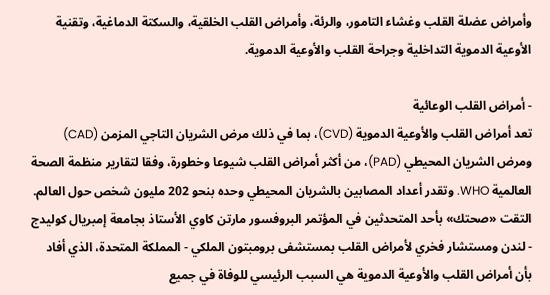وأمراض عضلة القلب وغشاء التامور، والرئة، وأمراض القلب الخلقية، والسكتة الدماغية، وتقنية الأوعية الدموية التداخلية وجراحة القلب والأوعية الدموية.

- أمراض القلب الوعائية
تعد أمراض القلب والأوعية الدموية (CVD)، بما في ذلك مرض الشريان التاجي المزمن (CAD) ومرض الشريان المحيطي (PAD)، من أكثر أمراض القلب شيوعا وخطورة، وفقا لتقارير منظمة الصحة العالمية WHO. وتقدر أعداد المصابين بالشريان المحيطي وحده بنحو 202 مليون شخص حول العالم.
التقت «صحتك» بأحد المتحدثين في المؤتمر البروفسور مارتن كاوي الأستاذ بجامعة إمبريال كوليدج - لندن ومستشار فخري لأمراض القلب بمستشفى برومبتون الملكي - المملكة المتحدة، الذي أفاد بأن أمراض القلب والأوعية الدموية هي السبب الرئيسي للوفاة في جميع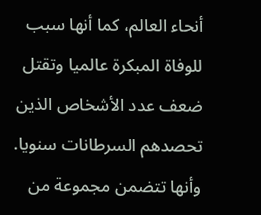أنحاء العالم، كما أنها سبب للوفاة المبكرة عالميا وتقتل ضعف عدد الأشخاص الذين تحصدهم السرطانات سنويا. وأنها تتضمن مجموعة من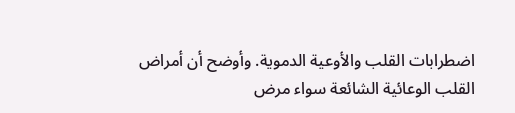اضطرابات القلب والأوعية الدموية. وأوضح أن أمراض القلب الوعائية الشائعة سواء مرض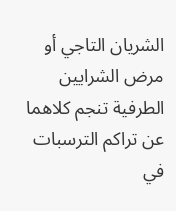الشريان التاجي أو مرض الشرايين الطرفية تنجم كلاهما عن تراكم الترسبات في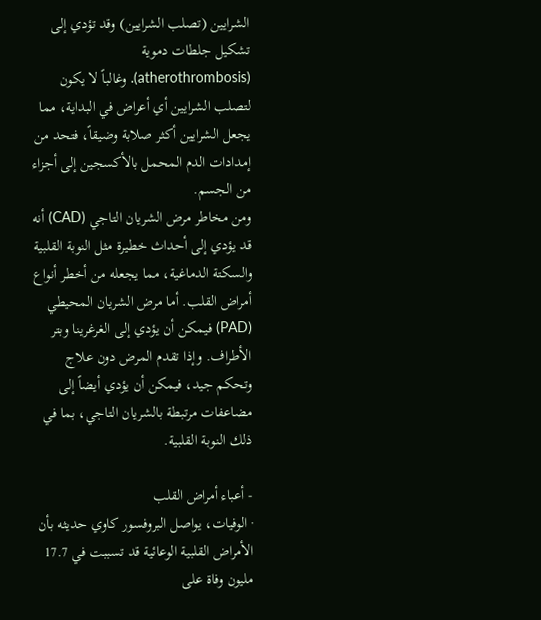الشرايين (تصلب الشرايين) وقد تؤدي إلى تشكيل جلطات دموية (atherothrombosis). وغالباً لا يكون لتصلب الشرايين أي أعراض في البداية، مما يجعل الشرايين أكثر صلابة وضيقاً، فتحد من إمدادات الدم المحمل بالأكسجين إلى أجزاء من الجسم.
ومن مخاطر مرض الشريان التاجي (CAD) أنه قد يؤدي إلى أحداث خطيرة مثل النوبة القلبية والسكتة الدماغية، مما يجعله من أخطر أنواع أمراض القلب. أما مرض الشريان المحيطي (PAD) فيمكن أن يؤدي إلى الغرغرينا وبتر الأطراف. وإذا تقدم المرض دون علاج وتحكم جيد، فيمكن أن يؤدي أيضاً إلى مضاعفات مرتبطة بالشريان التاجي، بما في ذلك النوبة القلبية.

- أعباء أمراض القلب
· الوفيات، يواصل البروفسور كاوي حديثه بأن الأمراض القلبية الوعائية قد تسببت في 17.7 مليون وفاة على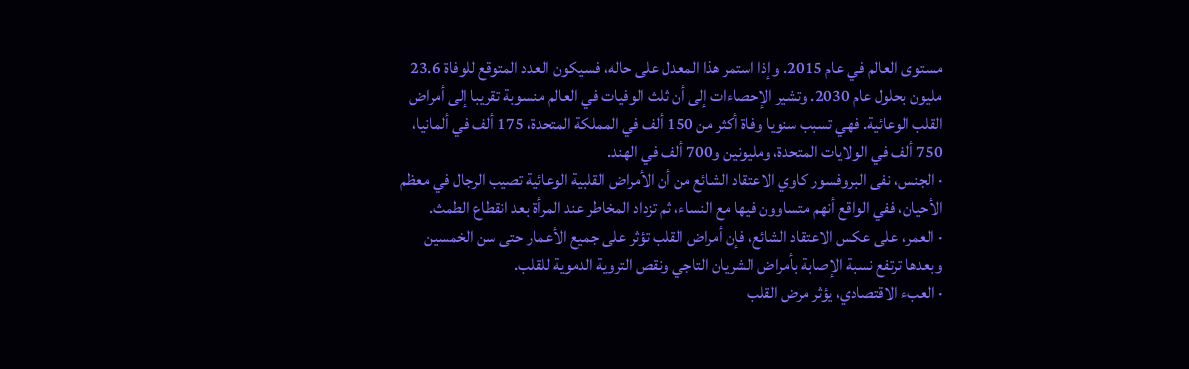مستوى العالم في عام 2015. وإذا استمر هذا المعدل على حاله، فسيكون العدد المتوقع للوفاة 23.6 مليون بحلول عام 2030. وتشير الإحصاءات إلى أن ثلث الوفيات في العالم منسوبة تقريبا إلى أمراض القلب الوعائية. فهي تسبب سنويا وفاة أكثر من 150 ألف في المملكة المتحدة، 175 ألف في ألمانيا، 750 ألف في الولايات المتحدة، ومليونين و700 ألف في الهند.
· الجنس، نفى البروفسور كاوي الاعتقاد الشائع من أن الأمراض القلبية الوعائية تصيب الرجال في معظم الأحيان، ففي الواقع أنهم متساوون فيها مع النساء، ثم تزداد المخاطر عند المرأة بعد انقطاع الطمث.
· العمر، على عكس الاعتقاد الشائع، فإن أمراض القلب تؤثر على جميع الأعمار حتى سن الخمسين وبعدها ترتفع نسبة الإصابة بأمراض الشريان التاجي ونقص التروية الدموية للقلب.
· العبء الاقتصادي، يؤثر مرض القلب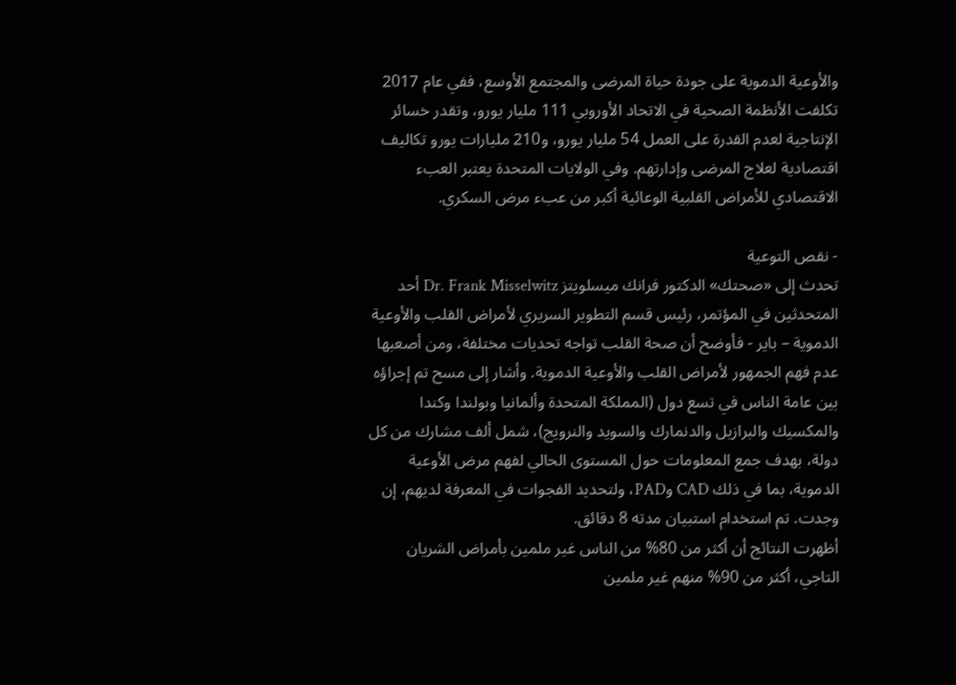والأوعية الدموية على جودة حياة المرضى والمجتمع الأوسع، ففي عام 2017 تكلفت الأنظمة الصحية في الاتحاد الأوروبي 111 مليار يورو، وتقدر خسائر الإنتاجية لعدم القدرة على العمل 54 مليار يورو، و210 مليارات يورو تكاليف اقتصادية لعلاج المرضى وإدارتهم. وفي الولايات المتحدة يعتبر العبء الاقتصادي للأمراض القلبية الوعائية أكبر من عبء مرض السكري.

- نقص التوعية
تحدث إلى «صحتك» الدكتور فرانك ميسلويتز Dr. Frank Misselwitz أحد المتحدثين في المؤتمر، رئيس قسم التطوير السريري لأمراض القلب والأوعية الدموية – باير - فأوضح أن صحة القلب تواجه تحديات مختلفة، ومن أصعبها عدم فهم الجمهور لأمراض القلب والأوعية الدموية. وأشار إلى مسح تم إجراؤه بين عامة الناس في تسع دول (المملكة المتحدة وألمانيا وبولندا وكندا والمكسيك والبرازيل والدنمارك والسويد والنرويج)، شمل ألف مشارك من كل دولة، بهدف جمع المعلومات حول المستوى الحالي لفهم مرض الأوعية الدموية، بما في ذلك CAD وPAD، ولتحديد الفجوات في المعرفة لديهم، إن وجدت. تم استخدام استبيان مدته 8 دقائق.
أظهرت النتائج أن أكثر من 80% من الناس غير ملمين بأمراض الشريان التاجي، أكثر من 90% منهم غير ملمين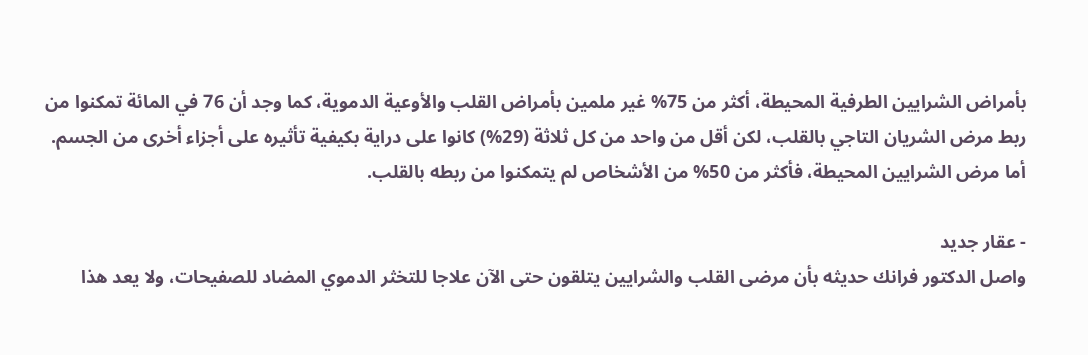بأمراض الشرايين الطرفية المحيطة، أكثر من 75% غير ملمين بأمراض القلب والأوعية الدموية، كما وجد أن 76 في المائة تمكنوا من ربط مرض الشريان التاجي بالقلب، لكن أقل من واحد من كل ثلاثة (29%) كانوا على دراية بكيفية تأثيره على أجزاء أخرى من الجسم. أما مرض الشرايين المحيطة، فأكثر من 50% من الأشخاص لم يتمكنوا من ربطه بالقلب.

- عقار جديد
واصل الدكتور فرانك حديثه بأن مرضى القلب والشرايين يتلقون حتى الآن علاجا للتخثر الدموي المضاد للصفيحات، ولا يعد هذا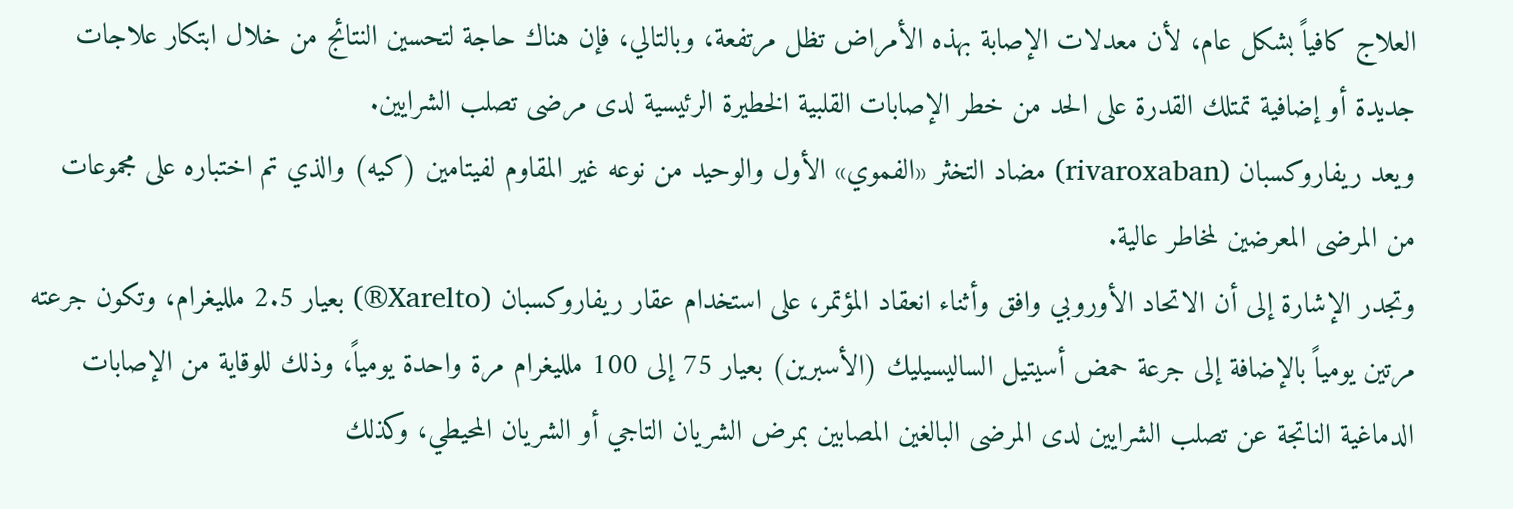العلاج كافياً بشكل عام، لأن معدلات الإصابة بهذه الأمراض تظل مرتفعة، وبالتالي، فإن هناك حاجة لتحسين النتائج من خلال ابتكار علاجات جديدة أو إضافية تمتلك القدرة على الحد من خطر الإصابات القلبية الخطيرة الرئيسية لدى مرضى تصلب الشرايين.
ويعد ريفاروكسبان (rivaroxaban) مضاد التخثر «الفموي» الأول والوحيد من نوعه غير المقاوم لفيتامين (كيه) والذي تم اختباره على مجموعات من المرضى المعرضين لمخاطر عالية.
وتجدر الإشارة إلى أن الاتحاد الأوروبي وافق وأثناء انعقاد المؤتمر، على استخدام عقار ريفاروكسبان (Xarelto®) بعيار 2.5 ملليغرام، وتكون جرعته مرتين يومياً بالإضافة إلى جرعة حمض أسيتيل الساليسيليك (الأسبرين) بعيار 75 إلى 100 ملليغرام مرة واحدة يومياً، وذلك للوقاية من الإصابات الدماغية الناتجة عن تصلب الشرايين لدى المرضى البالغين المصابين بمرض الشريان التاجي أو الشريان المحيطي، وكذلك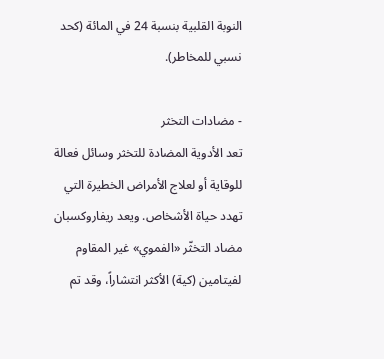النوبة القلبية بنسبة 24 في المائة (كحد نسبي للمخاطر).

- مضادات التخثر
تعد الأدوية المضادة للتخثر وسائل فعالة للوقاية أو لعلاج الأمراض الخطيرة التي تهدد حياة الأشخاص. ويعد ريفاروكسبان مضاد التخثّر «الفموي» غير المقاوم لفيتامين (كية) الأكثر انتشاراً، وقد تم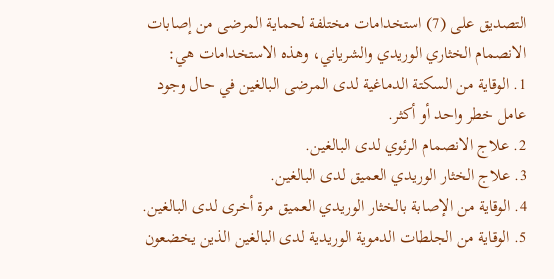التصديق على (7) استخدامات مختلفة لحماية المرضى من إصابات الانصمام الخثاري الوريدي والشرياني، وهذه الاستخدامات هي:
1. الوقاية من السكتة الدماغية لدى المرضى البالغين في حال وجود عامل خطر واحد أو أكثر.
2. علاج الانصمام الرئوي لدى البالغين.
3. علاج الخثار الوريدي العميق لدى البالغين.
4. الوقاية من الإصابة بالخثار الوريدي العميق مرة أخرى لدى البالغين.
5. الوقاية من الجلطات الدموية الوريدية لدى البالغين الذين يخضعون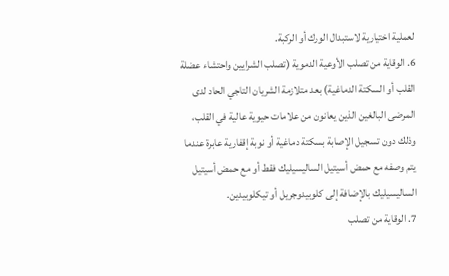لعملية اختيارية لاستبدال الورك أو الركبة.
6. الوقاية من تصلب الأوعية الدموية (تصلب الشرايين واحتشاء عضلة القلب أو السكتة الدماغية) بعد متلازمة الشريان التاجي الحاد لدى المرضى البالغين الذين يعانون من علامات حيوية عالية في القلب، وذلك دون تسجيل الإصابة بسكتة دماغية أو نوبة إقفارية عابرة عندما يتم وصفه مع حمض أسيتيل الساليسيليك فقط أو مع حمض أسيتيل الساليسيليك بالإضافة إلى كلوبيدوجريل أو تيكلوبيدين.
7. الوقاية من تصلب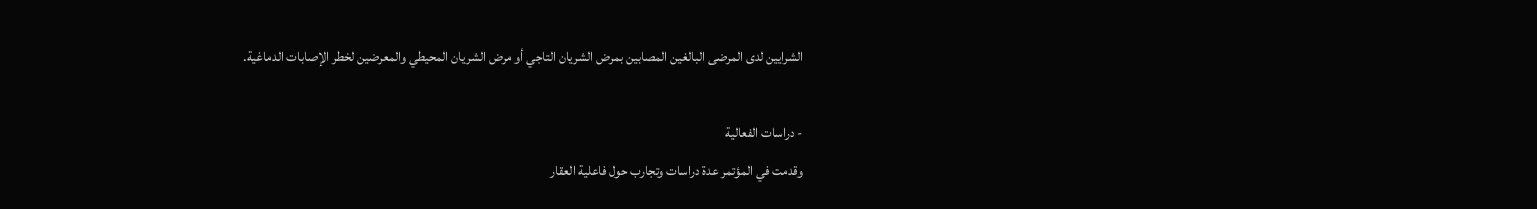الشرايين لدى المرضى البالغين المصابين بمرض الشريان التاجي أو مرض الشريان المحيطي والمعرضين لخطر الإصابات الدماغية.

- دراسات الفعالية
وقدمت في المؤتمر عدة دراسات وتجارب حول فاعلية العقار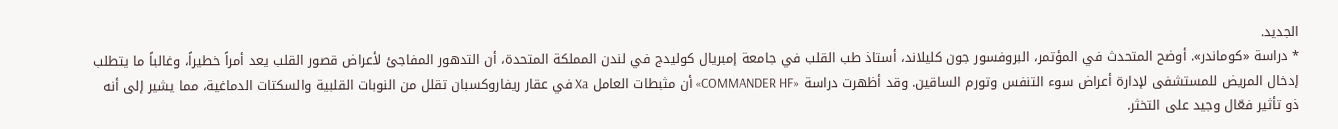الجديد.
* دراسة «كوماندر». أوضح المتحدث في المؤتمر، البروفسور جون كليلاند، أستاذ طب القلب في جامعة إمبريال كوليدج في لندن المملكة المتحدة، أن التدهور المفاجئ لأعراض قصور القلب يعد أمراً خطيراً، وغالباً ما يتطلب إدخال المريض للمستشفى لإدارة أعراض سوء التنفس وتورم الساقين. وقد أظهرت دراسة «COMMANDER HF» أن مثبطات العامل Xa في عقار ريفاروكسبان تقلل من النوبات القلبية والسكتات الدماغية، مما يشير إلى أنه ذو تأثير فعّال وجيد على التخثر.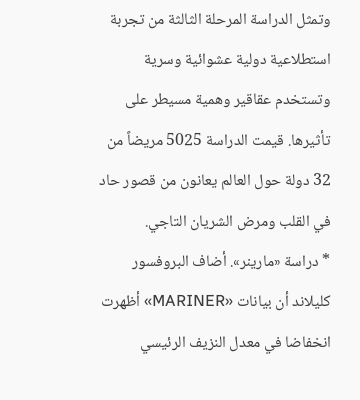وتمثل الدراسة المرحلة الثالثة من تجربة استطلاعية دولية عشوائية وسرية وتستخدم عقاقير وهمية مسيطر على تأثيرها. قيمت الدراسة 5025 مريضاً من 32 دولة حول العالم يعانون من قصور حاد في القلب ومرض الشريان التاجي.
* دراسة «مارينر». أضاف البروفسور كليلاند أن بيانات «MARINER» أظهرت انخفاضا في معدل النزيف الرئيسي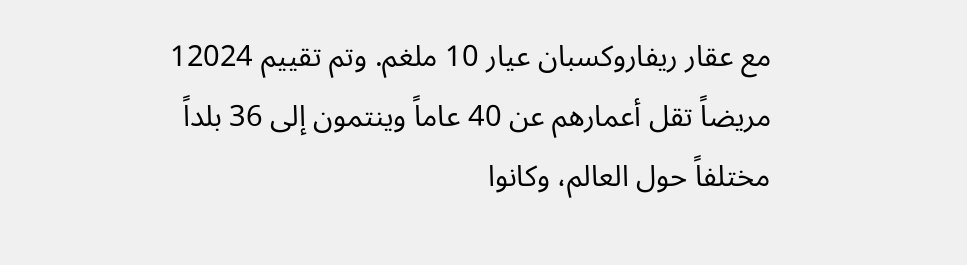مع عقار ريفاروكسبان عيار 10 ملغم. وتم تقييم 12024 مريضاً تقل أعمارهم عن 40 عاماً وينتمون إلى 36 بلداً مختلفاً حول العالم، وكانوا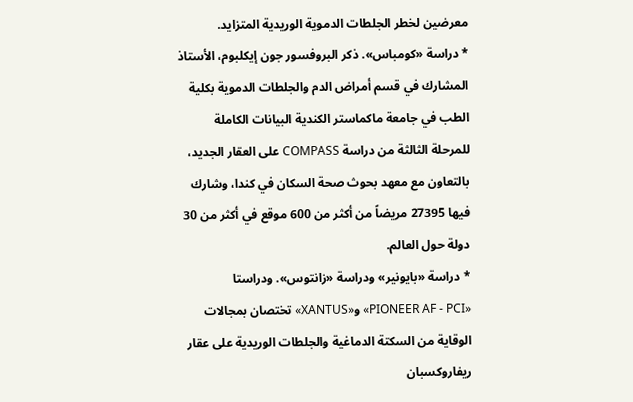معرضين لخطر الجلطات الدموية الوريدية المتزايد.
* دراسة «كومباس». ذكر البروفسور جون إيكلبوم، الأستاذ المشارك في قسم أمراض الدم والجلطات الدموية بكلية الطب في جامعة ماكماستر الكندية البيانات الكاملة للمرحلة الثالثة من دراسة COMPASS على العقار الجديد، بالتعاون مع معهد بحوث صحة السكان في كندا، وشارك فيها 27395 مريضاً من أكثر من 600 موقع في أكثر من 30 دولة حول العالم.
* دراسة «بايونير» ودراسة «زانتوس». ودراستا «PIONEER AF - PCI» و«XANTUS» تختصان بمجالات الوقاية من السكتة الدماغية والجلطات الوريدية على عقار ريفاروكسبان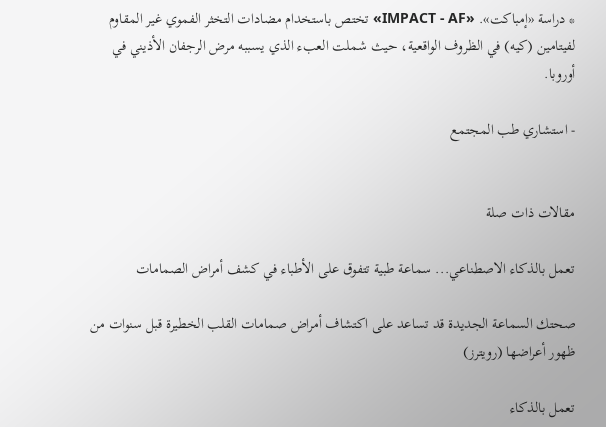* دراسة «إمباكت». «IMPACT - AF» تختص باستخدام مضادات التخثر الفموي غير المقاوم لفيتامين (كيه) في الظروف الواقعية، حيث شملت العبء الذي يسببه مرض الرجفان الأذيني في أوروبا.

- استشاري طب المجتمع


مقالات ذات صلة

تعمل بالذكاء الاصطناعي... سماعة طبية تتفوق على الأطباء في كشف أمراض الصمامات

صحتك السماعة الجديدة قد تساعد على اكتشاف أمراض صمامات القلب الخطيرة قبل سنوات من ظهور أعراضها (رويترز)

تعمل بالذكاء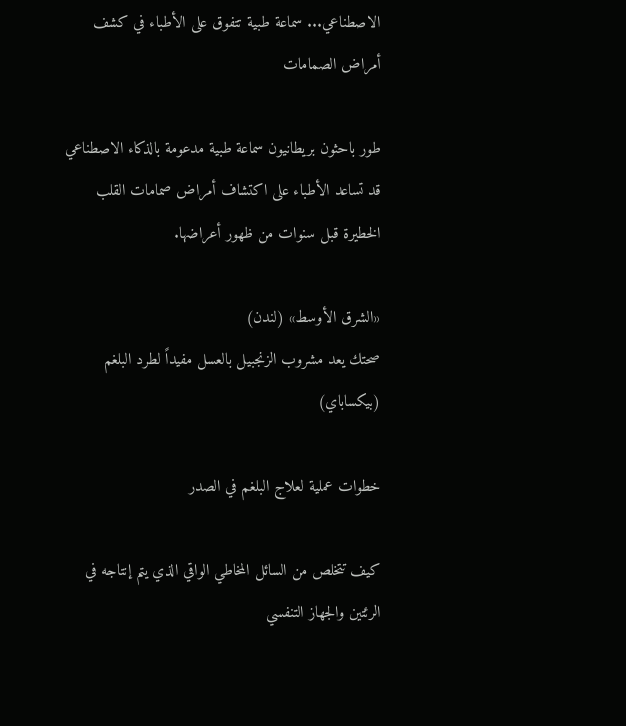الاصطناعي... سماعة طبية تتفوق على الأطباء في كشف أمراض الصمامات

طور باحثون بريطانيون سماعة طبية مدعومة بالذكاء الاصطناعي قد تساعد الأطباء على اكتشاف أمراض صمامات القلب الخطيرة قبل سنوات من ظهور أعراضها.

«الشرق الأوسط» (لندن)
صحتك يعد مشروب الزنجبيل بالعسل مفيداً لطرد البلغم (بيكساباي)

خطوات عملية لعلاج البلغم في الصدر

كيف تتخلص من السائل المخاطي الواقي الذي يتم إنتاجه في الرئتين والجهاز التنفسي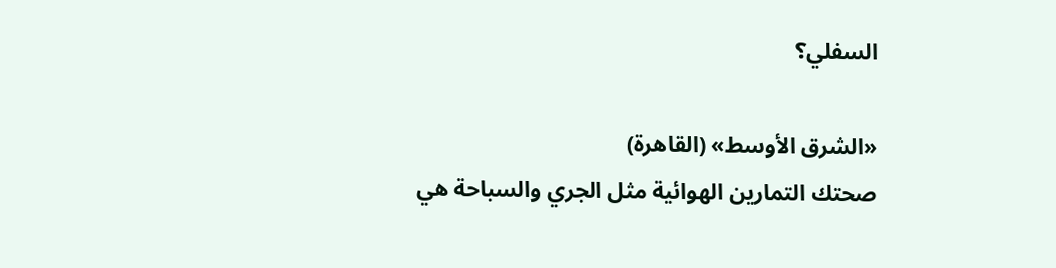السفلي؟

«الشرق الأوسط» (القاهرة)
صحتك التمارين الهوائية مثل الجري والسباحة هي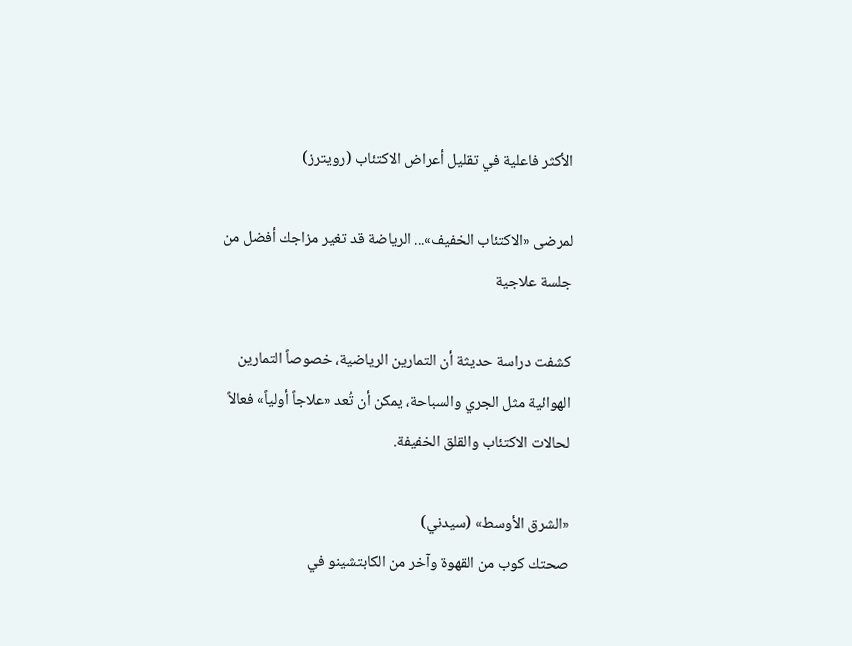الأكثر فاعلية في تقليل أعراض الاكتئاب (رويترز)

لمرضى «الاكتئاب الخفيف»... الرياضة قد تغير مزاجك أفضل من جلسة علاجية

كشفت دراسة حديثة أن التمارين الرياضية، خصوصاً التمارين الهوائية مثل الجري والسباحة، يمكن أن تُعد «علاجاً أولياً» فعالاً لحالات الاكتئاب والقلق الخفيفة.

«الشرق الأوسط» (سيدني)
صحتك كوب من القهوة وآخر من الكابتشينو في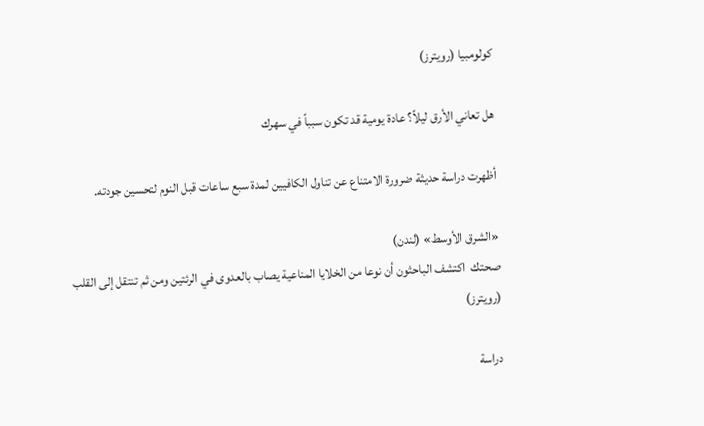كولومبيا (رويترز)

هل تعاني الأرق ليلاً؟ عادة يومية قد تكون سبباً في سهرك

أظهرت دراسة حديثة ضرورة الامتناع عن تناول الكافيين لمدة سبع ساعات قبل النوم لتحسين جودته.

«الشرق الأوسط» (لندن)
صحتك  اكتشف الباحثون أن نوعا من الخلايا المناعية يصاب بالعدوى في الرئتين ومن ثم تنتقل إلى القلب (رويترز)

دراسة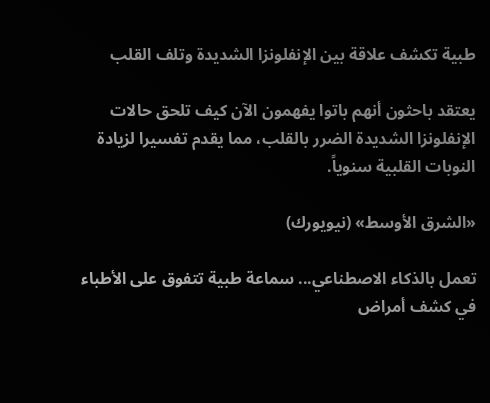طبية تكشف علاقة بين الإنفلونزا الشديدة وتلف القلب

يعتقد باحثون أنهم باتوا يفهمون الآن كيف تلحق حالات الإنفلونزا الشديدة الضرر بالقلب، مما يقدم تفسيرا لزيادة النوبات القلبية سنوياً.

«الشرق الأوسط» (نيويورك)

تعمل بالذكاء الاصطناعي... سماعة طبية تتفوق على الأطباء في كشف أمراض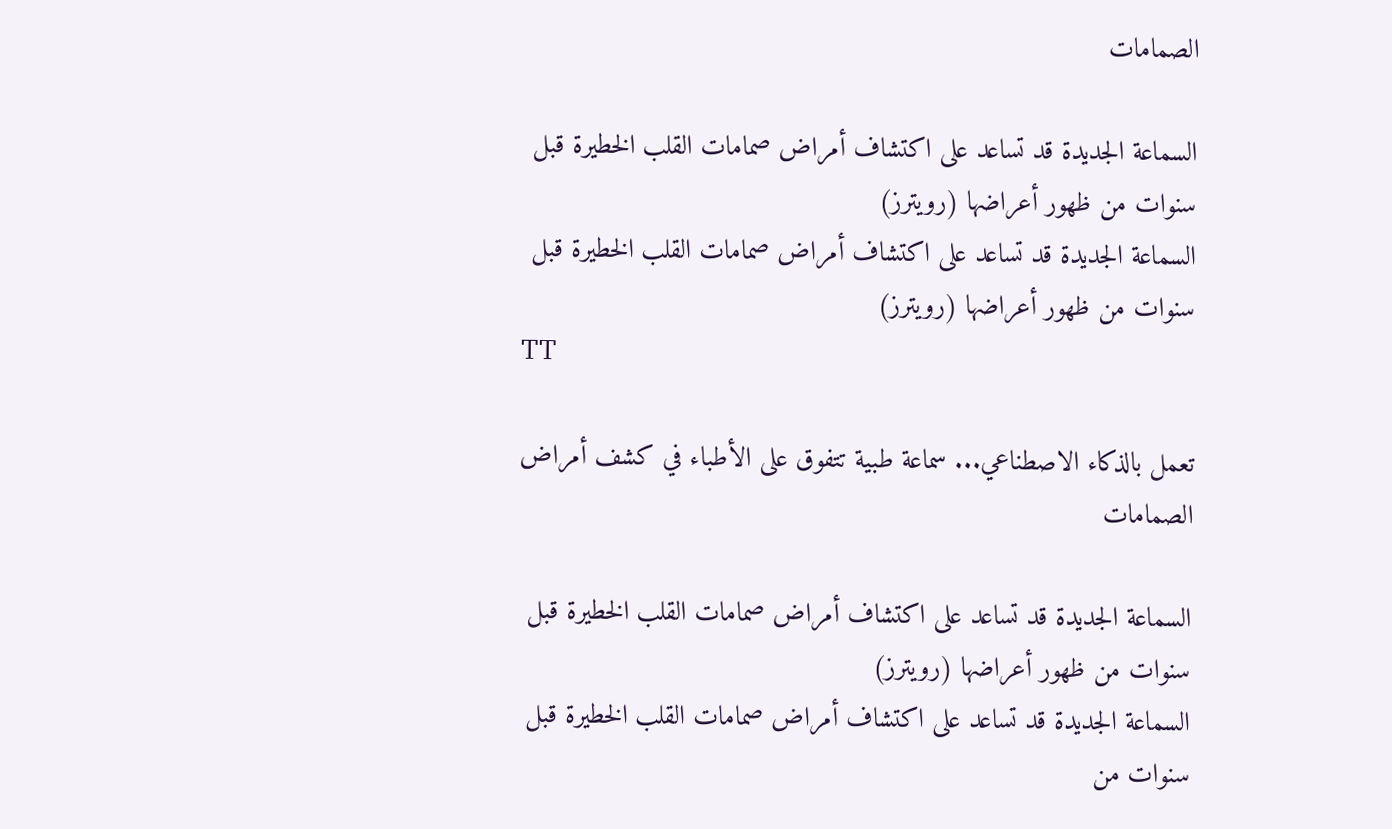الصمامات

السماعة الجديدة قد تساعد على اكتشاف أمراض صمامات القلب الخطيرة قبل سنوات من ظهور أعراضها (رويترز)
السماعة الجديدة قد تساعد على اكتشاف أمراض صمامات القلب الخطيرة قبل سنوات من ظهور أعراضها (رويترز)
TT

تعمل بالذكاء الاصطناعي... سماعة طبية تتفوق على الأطباء في كشف أمراض الصمامات

السماعة الجديدة قد تساعد على اكتشاف أمراض صمامات القلب الخطيرة قبل سنوات من ظهور أعراضها (رويترز)
السماعة الجديدة قد تساعد على اكتشاف أمراض صمامات القلب الخطيرة قبل سنوات من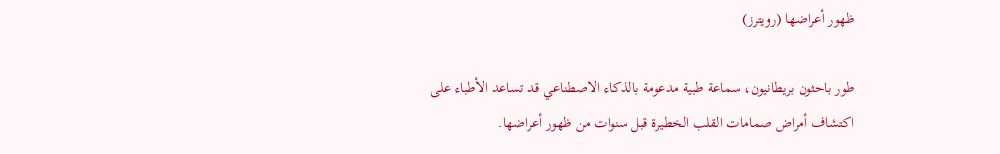ظهور أعراضها (رويترز)

طور باحثون بريطانيون، سماعة طبية مدعومة بالذكاء الاصطناعي قد تساعد الأطباء على اكتشاف أمراض صمامات القلب الخطيرة قبل سنوات من ظهور أعراضها.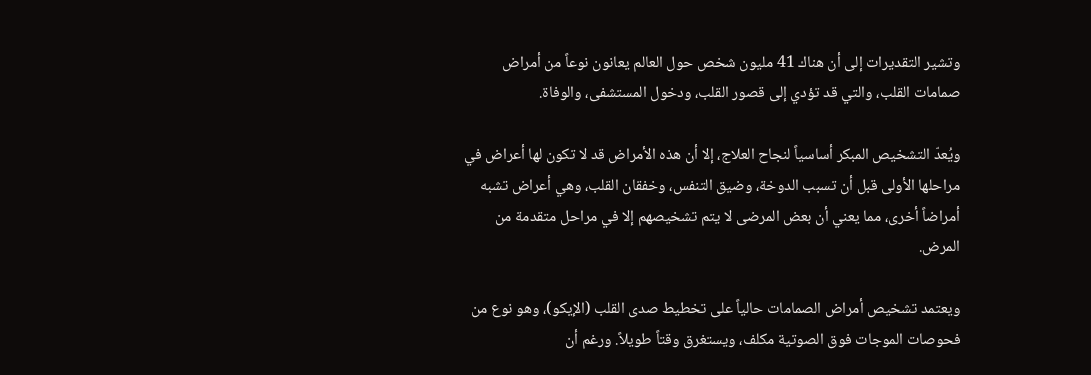وتشير التقديرات إلى أن هناك 41 مليون شخص حول العالم يعانون نوعاً من أمراض صمامات القلب، والتي قد تؤدي إلى قصور القلب، ودخول المستشفى، والوفاة.

ويُعدّ التشخيص المبكر أساسياً لنجاح العلاج، إلا أن هذه الأمراض قد لا تكون لها أعراض في مراحلها الأولى قبل أن تسبب الدوخة، وضيق التنفس، وخفقان القلب، وهي أعراض تشبه أمراضاً أخرى، مما يعني أن بعض المرضى لا يتم تشخيصهم إلا في مراحل متقدمة من المرض.

ويعتمد تشخيص أمراض الصمامات حالياً على تخطيط صدى القلب (الإيكو)، وهو نوع من فحوصات الموجات فوق الصوتية مكلف، ويستغرق وقتاً طويلاً. ورغم أن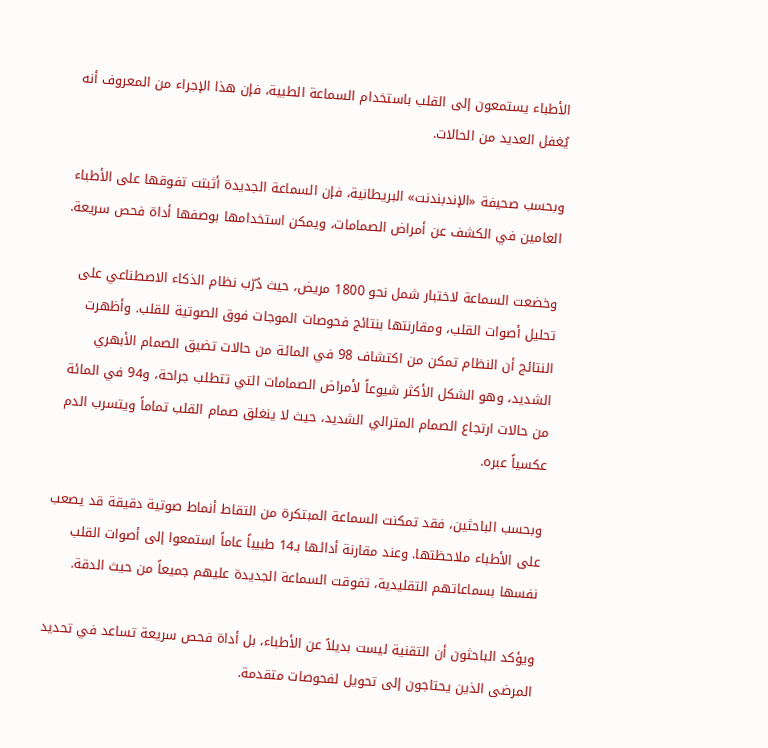الأطباء يستمعون إلى القلب باستخدام السماعة الطبية، فإن هذا الإجراء من المعروف أنه يُغفل العديد من الحالات.

وبحسب صحيفة «الإندبندنت» البريطانية، فإن السماعة الجديدة أثبتت تفوقها على الأطباء العامين في الكشف عن أمراض الصمامات، ويمكن استخدامها بوصفها أداة فحص سريعة.

وخضعت السماعة لاختبار شمل نحو 1800 مريض، حيث دُرّب نظام الذكاء الاصطناعي على تحليل أصوات القلب، ومقارنتها بنتائج فحوصات الموجات فوق الصوتية للقلب. وأظهرت النتائج أن النظام تمكن من اكتشاف 98 في المائة من حالات تضيق الصمام الأبهري الشديد، وهو الشكل الأكثر شيوعاً لأمراض الصمامات التي تتطلب جراحة، و94 في المائة من حالات ارتجاع الصمام المترالي الشديد، حيث لا ينغلق صمام القلب تماماً ويتسرب الدم عكسياً عبره.

وبحسب الباحثين، فقد تمكنت السماعة المبتكرة من التقاط أنماط صوتية دقيقة قد يصعب على الأطباء ملاحظتها. وعند مقارنة أدائها بـ14 طبيباً عاماً استمعوا إلى أصوات القلب نفسها بسماعاتهم التقليدية، تفوقت السماعة الجديدة عليهم جميعاً من حيث الدقة.

ويؤكد الباحثون أن التقنية ليست بديلاً عن الأطباء، بل أداة فحص سريعة تساعد في تحديد المرضى الذين يحتاجون إلى تحويل لفحوصات متقدمة.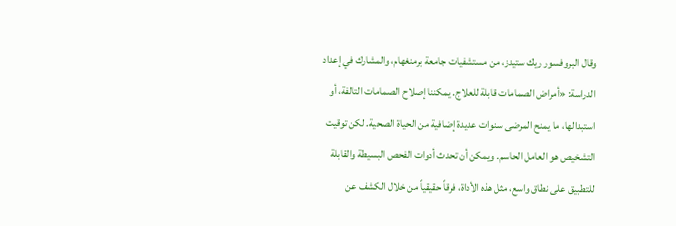وقال البروفسور ريك ستيدز، من مستشفيات جامعة برمنغهام، والمشارك في إعداد الدراسة: «أمراض الصمامات قابلة للعلاج. يمكننا إصلاح الصمامات التالفة، أو استبدالها، ما يمنح المرضى سنوات عديدة إضافية من الحياة الصحية. لكن توقيت التشخيص هو العامل الحاسم. ويمكن أن تحدث أدوات الفحص البسيطة والقابلة للتطبيق على نطاق واسع، مثل هذه الأداة، فرقاً حقيقياً من خلال الكشف عن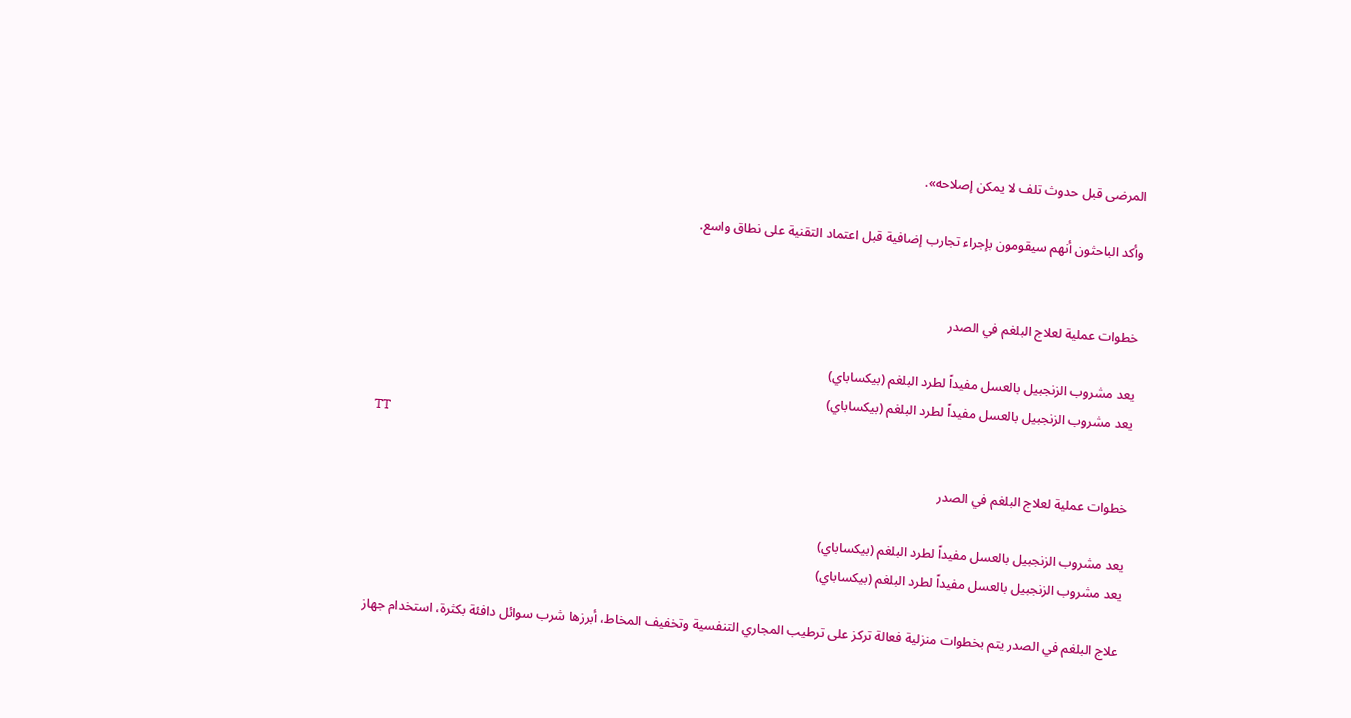المرضى قبل حدوث تلف لا يمكن إصلاحه».

وأكد الباحثون أنهم سيقومون بإجراء تجارب إضافية قبل اعتماد التقنية على نطاق واسع.


خطوات عملية لعلاج البلغم في الصدر

يعد مشروب الزنجبيل بالعسل مفيداً لطرد البلغم (بيكساباي)
يعد مشروب الزنجبيل بالعسل مفيداً لطرد البلغم (بيكساباي)
TT

خطوات عملية لعلاج البلغم في الصدر

يعد مشروب الزنجبيل بالعسل مفيداً لطرد البلغم (بيكساباي)
يعد مشروب الزنجبيل بالعسل مفيداً لطرد البلغم (بيكساباي)

علاج البلغم في الصدر يتم بخطوات منزلية فعالة تركز على ترطيب المجاري التنفسية وتخفيف المخاط، أبرزها شرب سوائل دافئة بكثرة، استخدام جهاز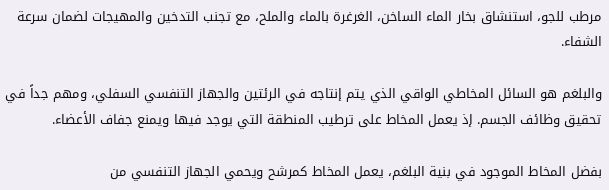مرطب للجو، استنشاق بخار الماء الساخن، الغرغرة بالماء والملح، مع تجنب التدخين والمهيجات لضمان سرعة الشفاء.

والبلغم هو السائل المخاطي الواقي الذي يتم إنتاجه في الرئتين والجهاز التنفسي السفلي، ومهم جداً في تحقيق وظائف الجسم. إذ يعمل المخاط على ترطيب المنطقة التي يوجد فيها ويمنع جفاف الأعضاء.

بفضل المخاط الموجود في بنية البلغم، يعمل المخاط كمرشح ويحمي الجهاز التنفسي من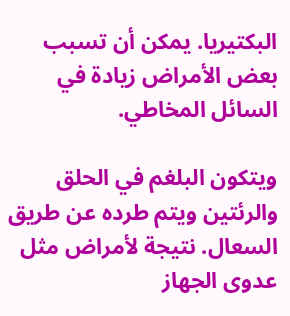البكتيريا. يمكن أن تسبب بعض الأمراض زيادة في السائل المخاطي.

ويتكون البلغم في الحلق والرئتين ويتم طرده عن طريق السعال. نتيجة لأمراض مثل عدوى الجهاز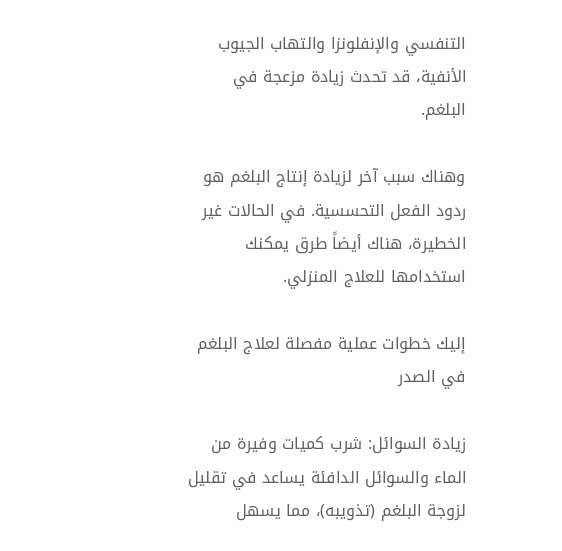التنفسي والإنفلونزا والتهاب الجيوب الأنفية، قد تحدث زيادة مزعجة في البلغم.

وهناك سبب آخر لزيادة إنتاج البلغم هو ردود الفعل التحسسية. في الحالات غير الخطيرة، هناك أيضاً طرق يمكنك استخدامها للعلاج المنزلي.

إليك خطوات عملية مفصلة لعلاج البلغم في الصدر

زيادة السوائل: شرب كميات وفيرة من الماء والسوائل الدافئة يساعد في تقليل لزوجة البلغم (تذويبه)، مما يسهل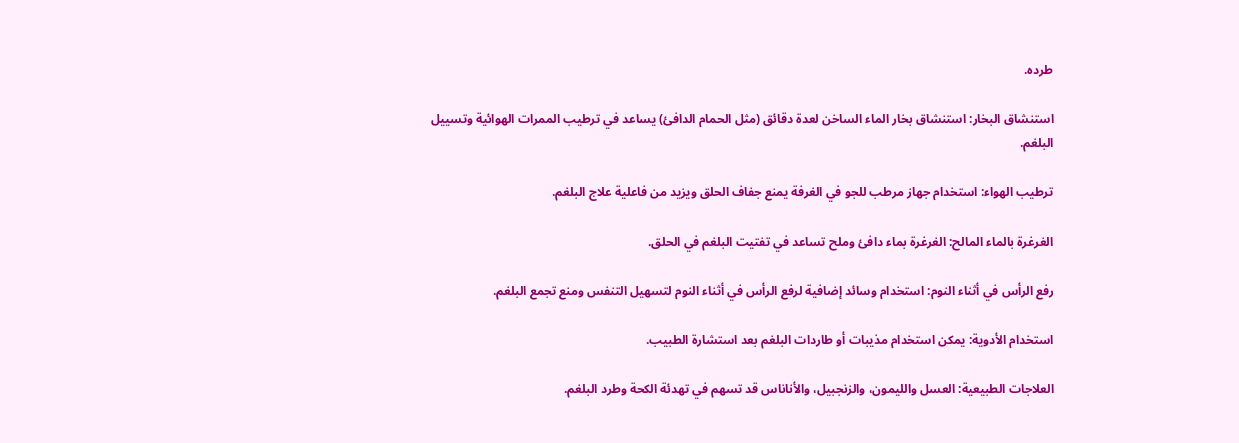طرده.

استنشاق البخار: استنشاق بخار الماء الساخن لعدة دقائق (مثل الحمام الدافئ) يساعد في ترطيب الممرات الهوائية وتسييل البلغم.

ترطيب الهواء: استخدام جهاز مرطب للجو في الغرفة يمنع جفاف الحلق ويزيد من فاعلية علاج البلغم.

الغرغرة بالماء المالح: الغرغرة بماء دافئ وملح تساعد في تفتيت البلغم في الحلق.

رفع الرأس في أثناء النوم: استخدام وسائد إضافية لرفع الرأس في أثناء النوم لتسهيل التنفس ومنع تجمع البلغم.

استخدام الأدوية: يمكن استخدام مذيبات أو طاردات البلغم بعد استشارة الطبيب.

العلاجات الطبيعية: العسل والليمون، والزنجبيل، والأناناس قد تسهم في تهدئة الكحة وطرد البلغم.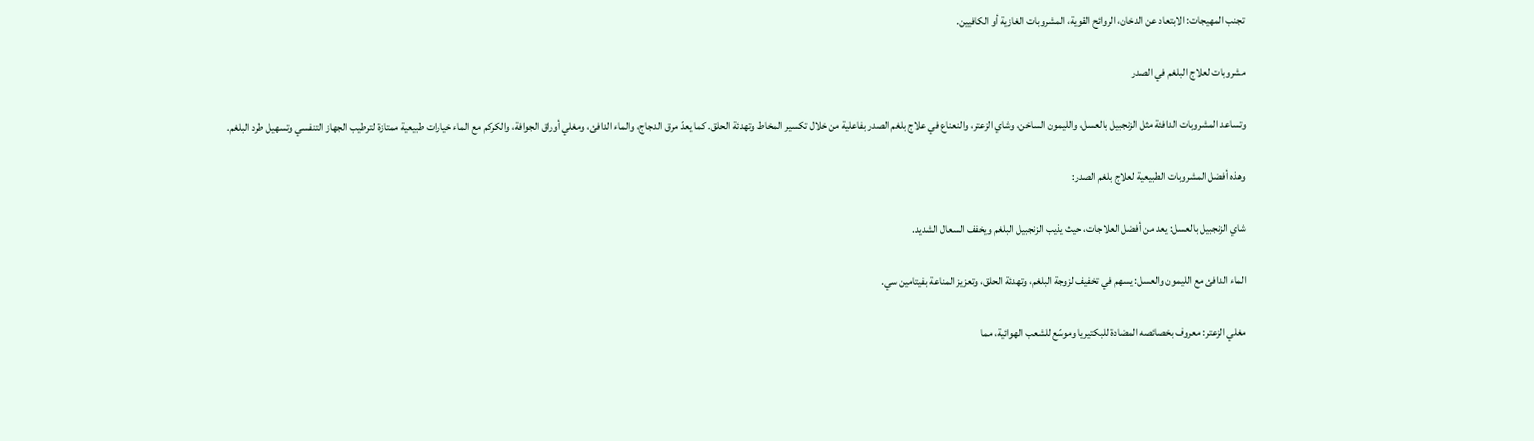تجنب المهيجات: الابتعاد عن الدخان، الروائح القوية، المشروبات الغازية أو الكافيين.

مشروبات لعلاج البلغم في الصدر

وتساعد المشروبات الدافئة مثل الزنجبيل بالعسل، والليمون الساخن، وشاي الزعتر، والنعناع في علاج بلغم الصدر بفاعلية من خلال تكسير المخاط وتهدئة الحلق. كما يعدّ مرق الدجاج، والماء الدافئ، ومغلي أوراق الجوافة، والكركم مع الماء خيارات طبيعية ممتازة لترطيب الجهاز التنفسي وتسهيل طرد البلغم.

وهذه أفضل المشروبات الطبيعية لعلاج بلغم الصدر:

شاي الزنجبيل بالعسل: يعد من أفضل العلاجات، حيث يذيب الزنجبيل البلغم ويخفف السعال الشديد.

الماء الدافئ مع الليمون والعسل: يسهم في تخفيف لزوجة البلغم، وتهدئة الحلق، وتعزيز المناعة بفيتامين سي.

مغلي الزعتر: معروف بخصائصه المضادة للبكتيريا وموسّع للشعب الهوائية، مما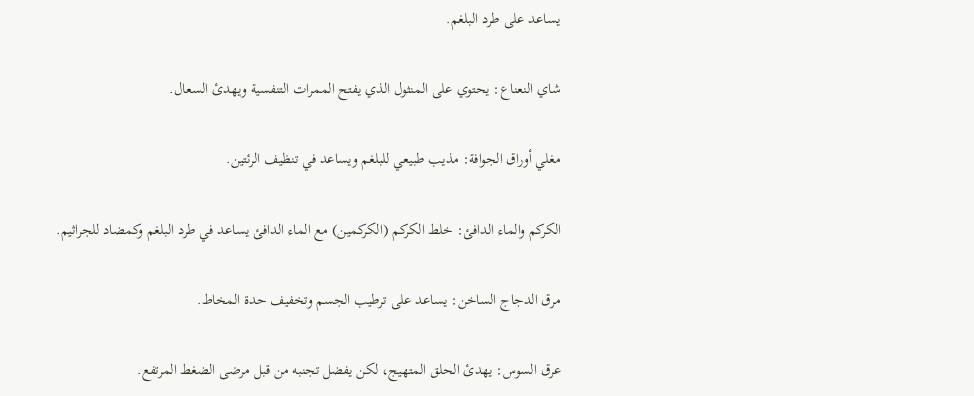يساعد على طرد البلغم.

شاي النعناع: يحتوي على المنثول الذي يفتح الممرات التنفسية ويهدئ السعال.

مغلي أوراق الجوافة: مذيب طبيعي للبلغم ويساعد في تنظيف الرئتين.

الكركم والماء الدافئ: خلط الكركم (الكركمين) مع الماء الدافئ يساعد في طرد البلغم وكمضاد للجراثيم.

مرق الدجاج الساخن: يساعد على ترطيب الجسم وتخفيف حدة المخاط.

عرق السوس: يهدئ الحلق المتهيج، لكن يفضل تجنبه من قبل مرضى الضغط المرتفع.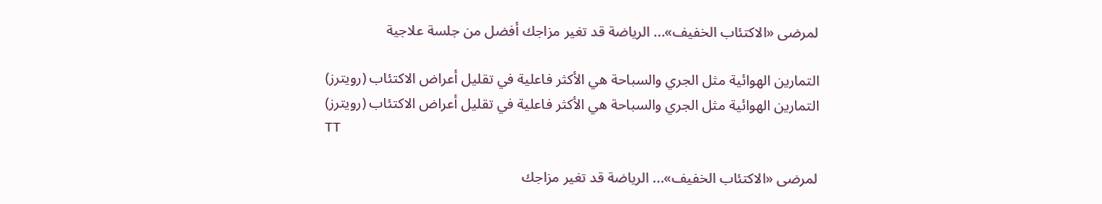لمرضى «الاكتئاب الخفيف»... الرياضة قد تغير مزاجك أفضل من جلسة علاجية

التمارين الهوائية مثل الجري والسباحة هي الأكثر فاعلية في تقليل أعراض الاكتئاب (رويترز)
التمارين الهوائية مثل الجري والسباحة هي الأكثر فاعلية في تقليل أعراض الاكتئاب (رويترز)
TT

لمرضى «الاكتئاب الخفيف»... الرياضة قد تغير مزاجك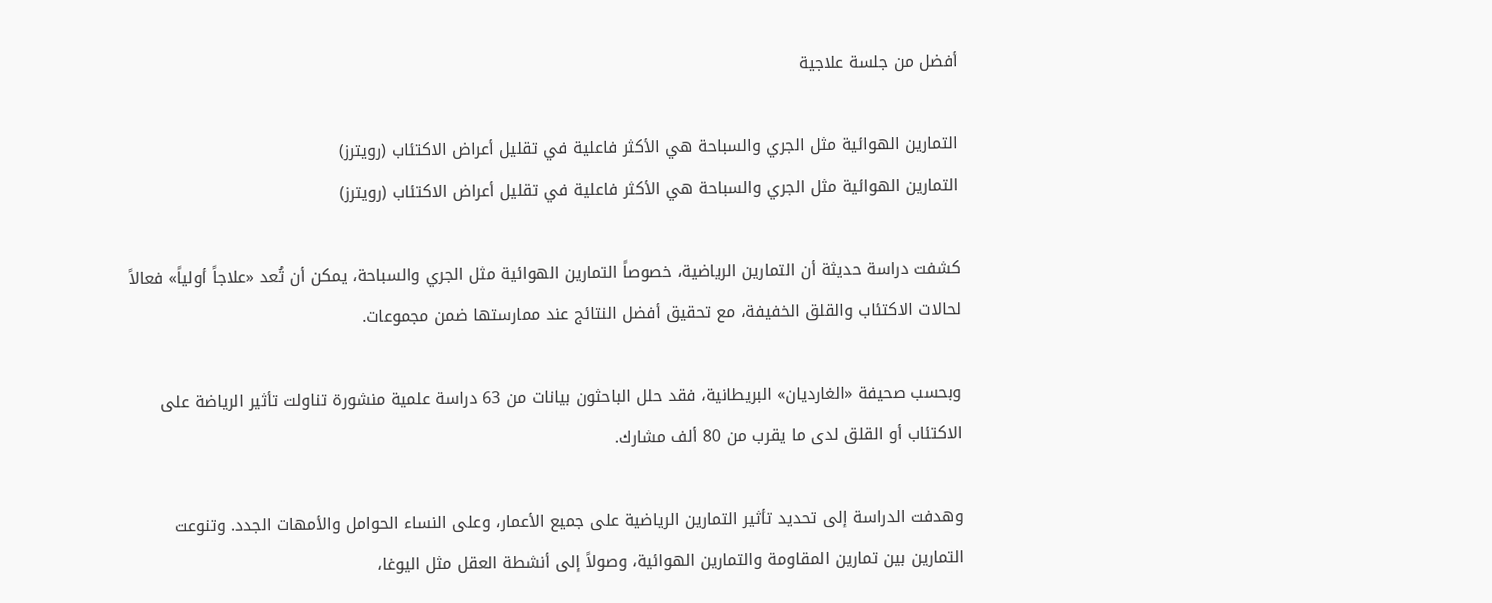أفضل من جلسة علاجية

التمارين الهوائية مثل الجري والسباحة هي الأكثر فاعلية في تقليل أعراض الاكتئاب (رويترز)
التمارين الهوائية مثل الجري والسباحة هي الأكثر فاعلية في تقليل أعراض الاكتئاب (رويترز)

كشفت دراسة حديثة أن التمارين الرياضية، خصوصاً التمارين الهوائية مثل الجري والسباحة، يمكن أن تُعد «علاجاً أولياً» فعالاً لحالات الاكتئاب والقلق الخفيفة، مع تحقيق أفضل النتائج عند ممارستها ضمن مجموعات.

وبحسب صحيفة «الغارديان» البريطانية، فقد حلل الباحثون بيانات من 63 دراسة علمية منشورة تناولت تأثير الرياضة على الاكتئاب أو القلق لدى ما يقرب من 80 ألف مشارك.

وهدفت الدراسة إلى تحديد تأثير التمارين الرياضية على جميع الأعمار، وعلى النساء الحوامل والأمهات الجدد. وتنوعت التمارين بين تمارين المقاومة والتمارين الهوائية، وصولاً إلى أنشطة العقل مثل اليوغا،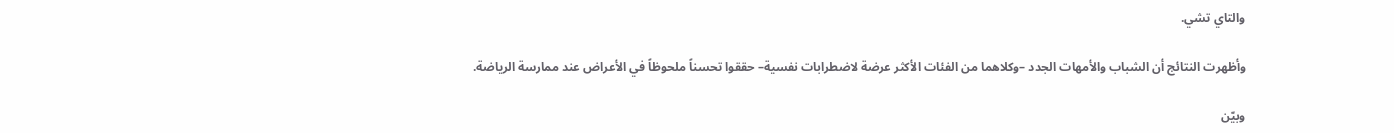والتاي تشي.

وأظهرت النتائج أن الشباب والأمهات الجدد –وكلاهما من الفئات الأكثر عرضة لاضطرابات نفسية– حققوا تحسناً ملحوظاً في الأعراض عند ممارسة الرياضة.

وبيّن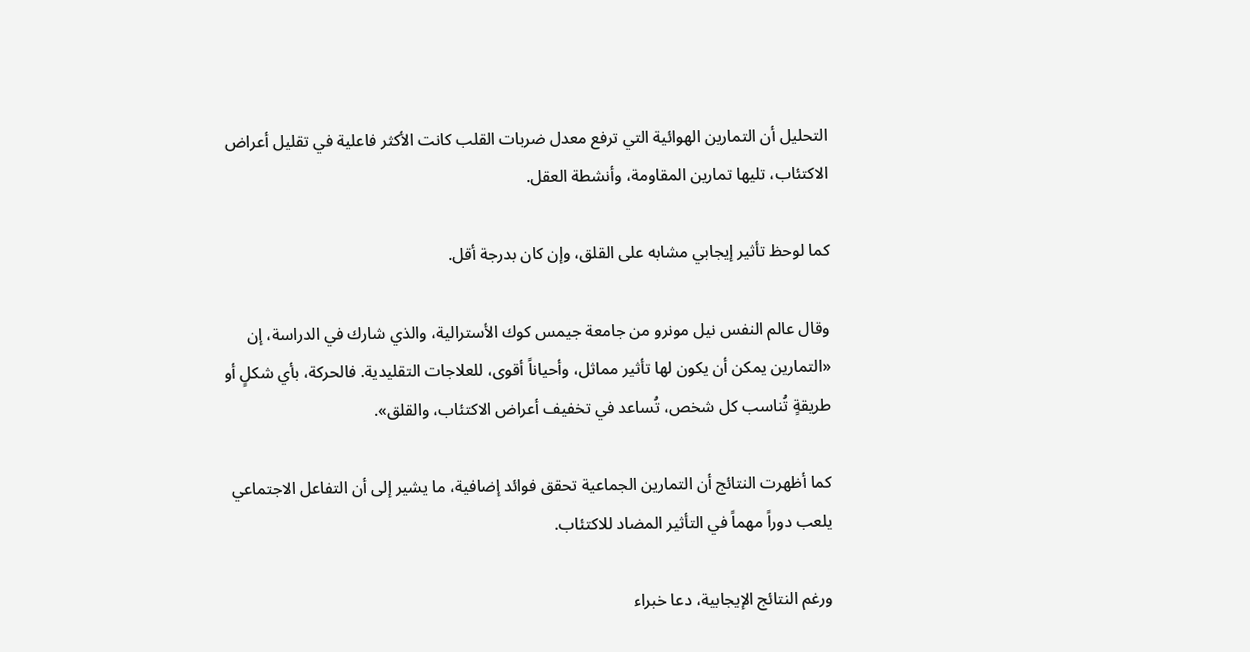التحليل أن التمارين الهوائية التي ترفع معدل ضربات القلب كانت الأكثر فاعلية في تقليل أعراض الاكتئاب، تليها تمارين المقاومة، وأنشطة العقل.

كما لوحظ تأثير إيجابي مشابه على القلق، وإن كان بدرجة أقل.

وقال عالم النفس نيل مونرو من جامعة جيمس كوك الأسترالية، والذي شارك في الدراسة، إن «التمارين يمكن أن يكون لها تأثير مماثل، وأحياناً أقوى، للعلاجات التقليدية. فالحركة، بأي شكلٍ أو طريقةٍ تُناسب كل شخص، تُساعد في تخفيف أعراض الاكتئاب، والقلق».

كما أظهرت النتائج أن التمارين الجماعية تحقق فوائد إضافية، ما يشير إلى أن التفاعل الاجتماعي يلعب دوراً مهماً في التأثير المضاد للاكتئاب.

ورغم النتائج الإيجابية، دعا خبراء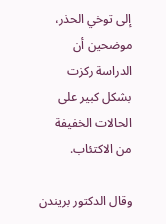إلى توخي الحذر، موضحين أن الدراسة ركزت بشكل كبير على الحالات الخفيفة من الاكتئاب.

وقال الدكتور بريندن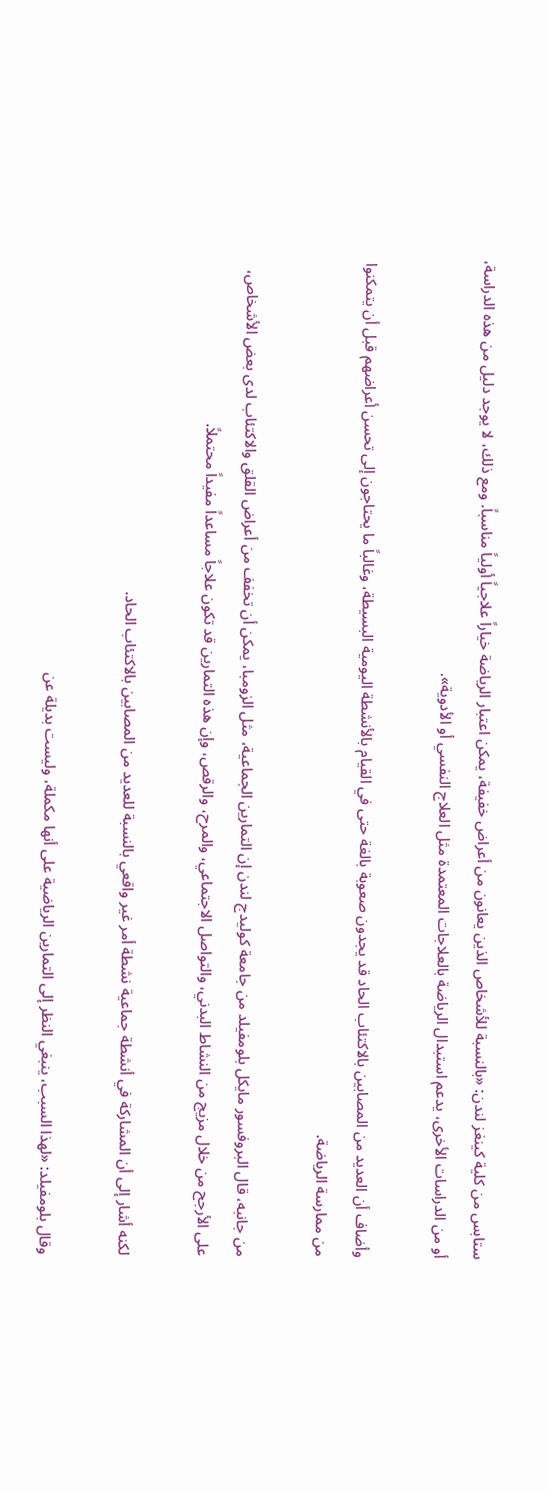ستابس من كلية كينغز لندن: «بالنسبة للأشخاص الذين يعانون من أعراض خفيفة، يمكن اعتبار الرياضة خياراً علاجياً أولياً مناسباً. ومع ذلك، لا يوجد دليل من هذه الدراسة، أو من الدراسات الأخرى، يدعم استبدال الرياضة بالعلاجات المعتمدة مثل العلاج النفسي أو الأدوية».

وأضاف أن العديد من المصابين بالاكتئاب الحاد قد يجدون صعوبة بالغة حتى في القيام بالأنشطة اليومية البسيطة، وغالباً ما يحتاجون إلى تحسن أعراضهم قبل أن يتمكنوا من ممارسة الرياضة.

من جانبه، قال البروفسور مايكل بلومفيلد من جامعة كوليدج لندن إن التمارين الجماعية، مثل الزومبا، يمكن أن تخفف من أعراض القلق والاكتئاب لدى بعض الأشخاص، على الأرجح من خلال مزيج من النشاط البدني، والتواصل الاجتماعي، والمرح، والرقص، وإن هذه التمارين قد تكون علاجاً مساعداً مفيداً محتملاً.

لكنه أشار إلى أن المشاركة في أنشطة جماعية نشطة أمر غير واقعي بالنسبة للعديد من المصابين بالاكتئاب الحاد.

وقال بلومفيلد: «لهذا السبب، ينبغي النظر إلى التمارين الرياضية على أنها مكملة، وليست بديلة عن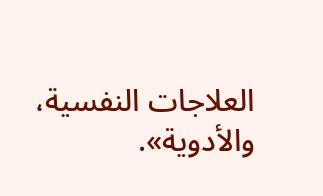العلاجات النفسية، والأدوية».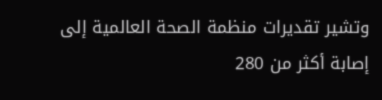وتشير تقديرات منظمة الصحة العالمية إلى إصابة أكثر من 280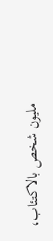مليون شخص بالاكتئاب،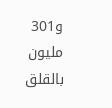و301 مليون بالقلق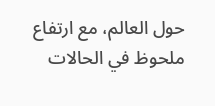حول العالم، مع ارتفاع ملحوظ في الحالات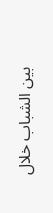بين الشباب خلال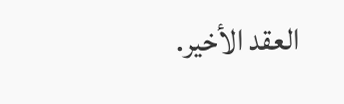العقد الأخير.